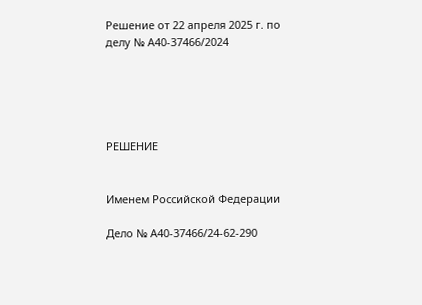Решение от 22 апреля 2025 г. по делу № А40-37466/2024





РЕШЕНИЕ


Именем Российской Федерации

Дело № А40-37466/24-62-290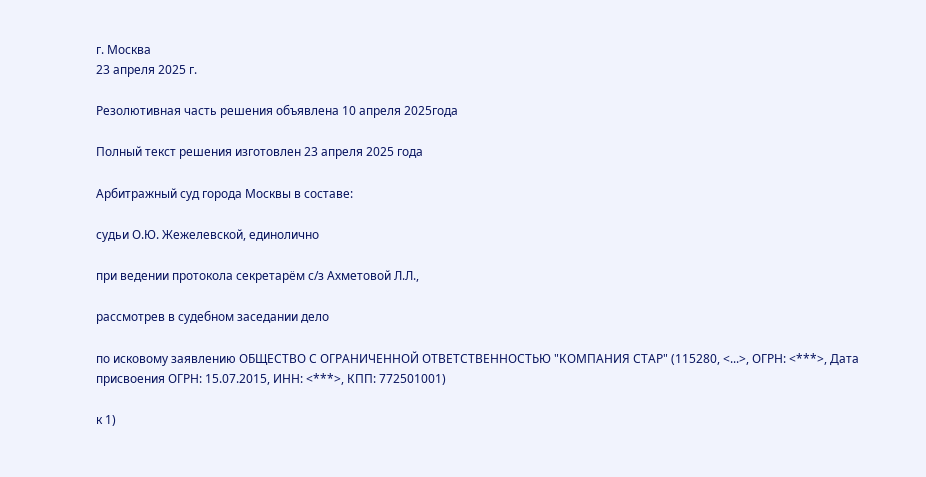г. Москва
23 апреля 2025 г.

Резолютивная часть решения объявлена 10 апреля 2025года

Полный текст решения изготовлен 23 апреля 2025 года

Арбитражный суд города Москвы в составе:

судьи О.Ю. Жежелевской, единолично

при ведении протокола секретарём с/з Ахметовой Л.Л.,

рассмотрев в судебном заседании дело

по исковому заявлению ОБЩЕСТВО С ОГРАНИЧЕННОЙ ОТВЕТСТВЕННОСТЬЮ "КОМПАНИЯ СТАР" (115280, <...>, ОГРН: <***>, Дата присвоения ОГРН: 15.07.2015, ИНН: <***>, КПП: 772501001)

к 1)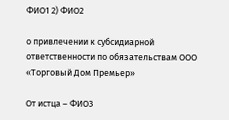ФИО1 2) ФИО2

о привлечении к субсидиарной ответственности по обязательствам ООО «Торговый Дом Премьер»

От истца – ФИО3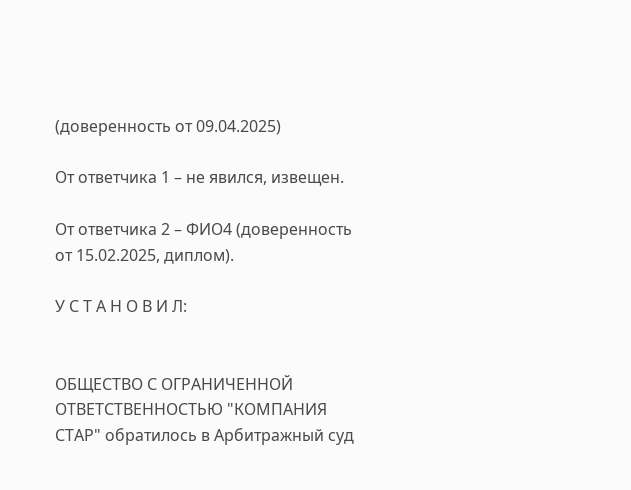(доверенность от 09.04.2025)

От ответчика 1 – не явился, извещен.

От ответчика 2 – ФИО4 (доверенность от 15.02.2025, диплом).

У С Т А Н О В И Л:


ОБЩЕСТВО С ОГРАНИЧЕННОЙ ОТВЕТСТВЕННОСТЬЮ "КОМПАНИЯ СТАР" обратилось в Арбитражный суд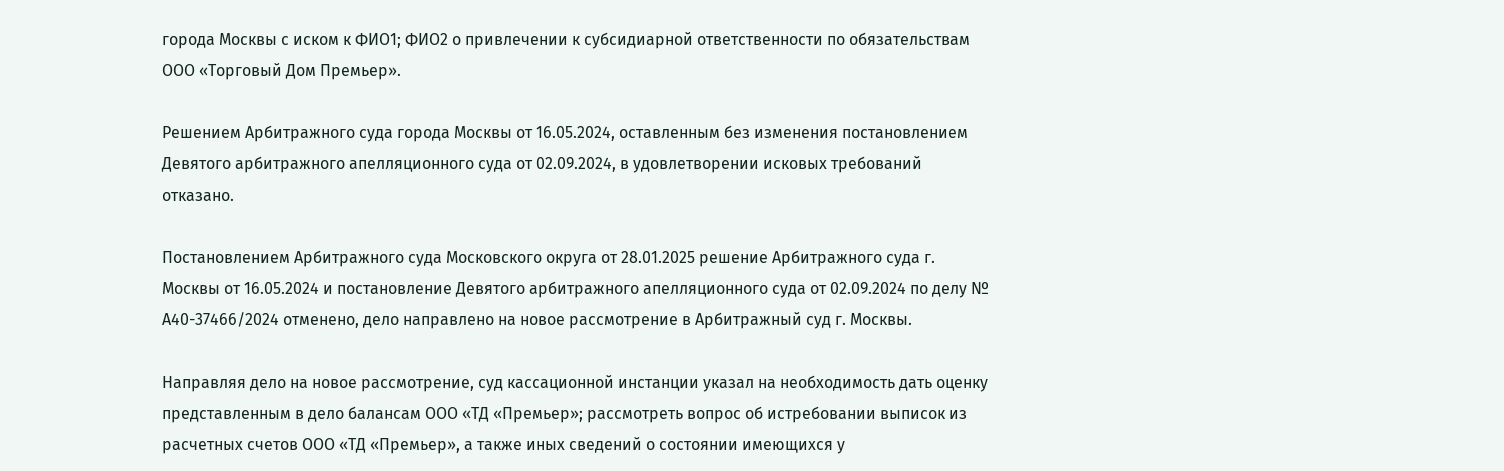города Москвы с иском к ФИО1; ФИО2 о привлечении к субсидиарной ответственности по обязательствам ООО «Торговый Дом Премьер».

Решением Арбитражного суда города Москвы от 16.05.2024, оставленным без изменения постановлением Девятого арбитражного апелляционного суда от 02.09.2024, в удовлетворении исковых требований отказано.

Постановлением Арбитражного суда Московского округа от 28.01.2025 решение Арбитражного суда г. Москвы от 16.05.2024 и постановление Девятого арбитражного апелляционного суда от 02.09.2024 по делу № А40-37466/2024 отменено, дело направлено на новое рассмотрение в Арбитражный суд г. Москвы.

Направляя дело на новое рассмотрение, суд кассационной инстанции указал на необходимость дать оценку представленным в дело балансам ООО «ТД «Премьер»; рассмотреть вопрос об истребовании выписок из расчетных счетов ООО «ТД «Премьер», а также иных сведений о состоянии имеющихся у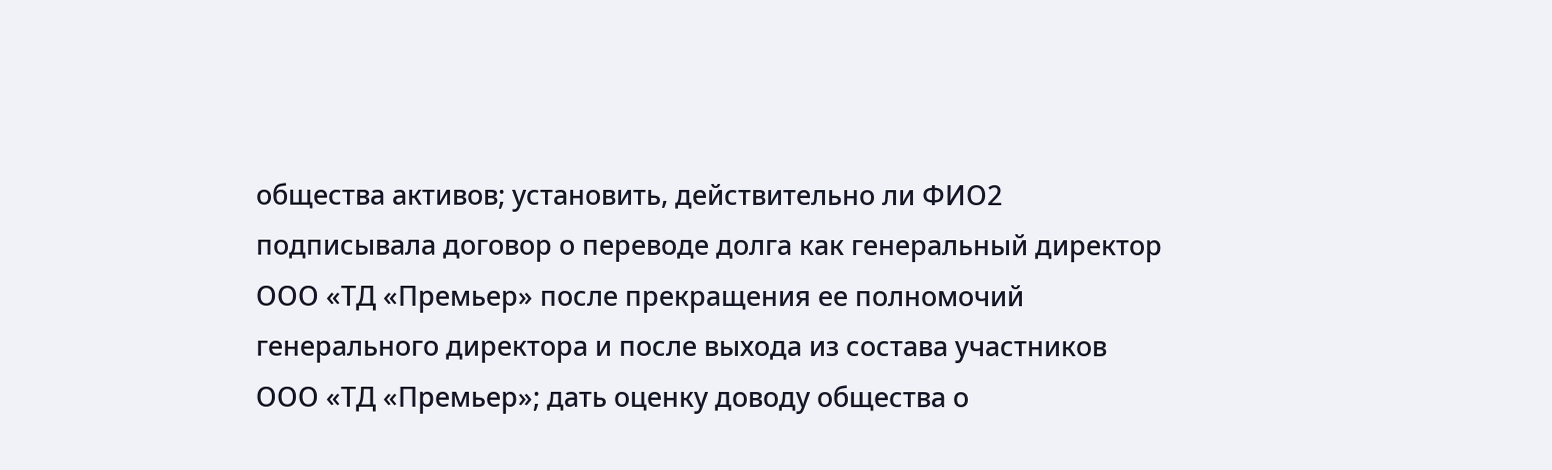общества активов; установить, действительно ли ФИО2 подписывала договор о переводе долга как генеральный директор ООО «ТД «Премьер» после прекращения ее полномочий генерального директора и после выхода из состава участников ООО «ТД «Премьер»; дать оценку доводу общества о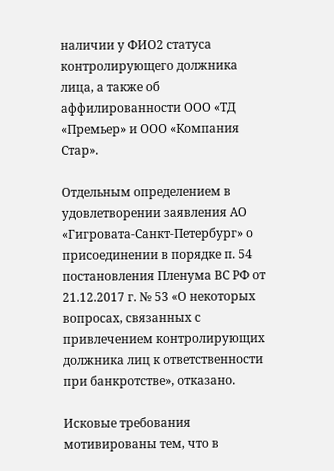наличии у ФИО2 статуса контролирующего должника лица, а также об аффилированности ООО «ТД «Премьер» и ООО «Компания Стар».

Отдельным определением в удовлетворении заявления АО «Гигровата-Санкт-Петербург» о присоединении в порядке п. 54 постановления Пленума ВС РФ от 21.12.2017 г. № 53 «О некоторых вопросах, связанных с привлечением контролирующих должника лиц к ответственности при банкротстве», отказано.

Исковые требования мотивированы тем, что в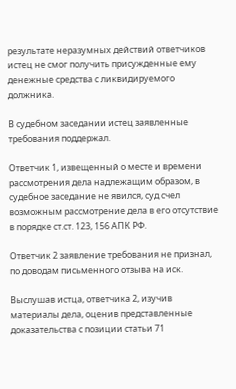результате неразумных действий ответчиков истец не смог получить присужденные ему денежные средства с ликвидируемого должника.

В судебном заседании истец заявленные требования поддержал.

Ответчик 1, извещенный о месте и времени рассмотрения дела надлежащим образом, в судебное заседание не явился, суд счел возможным рассмотрение дела в его отсутствие в порядке ст.ст. 123, 156 АПК РФ.

Ответчик 2 заявление требования не признал, по доводам письменного отзыва на иск.

Выслушав истца, ответчика 2, изучив материалы дела, оценив представленные доказательства с позиции статьи 71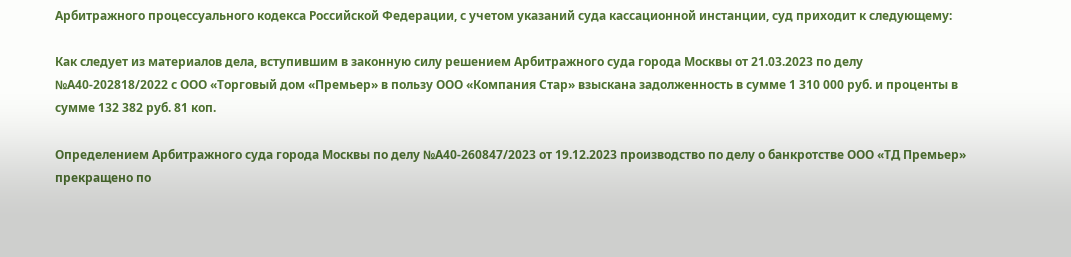Арбитражного процессуального кодекса Российской Федерации, с учетом указаний суда кассационной инстанции, суд приходит к следующему:

Как следует из материалов дела, вступившим в законную силу решением Арбитражного суда города Москвы от 21.03.2023 по делу №А40-202818/2022 с ООО «Торговый дом «Премьер» в пользу ООО «Компания Стар» взыскана задолженность в сумме 1 310 000 руб. и проценты в сумме 132 382 руб. 81 коп.

Определением Арбитражного суда города Москвы по делу №А40-260847/2023 от 19.12.2023 производство по делу о банкротстве ООО «ТД Премьер» прекращено по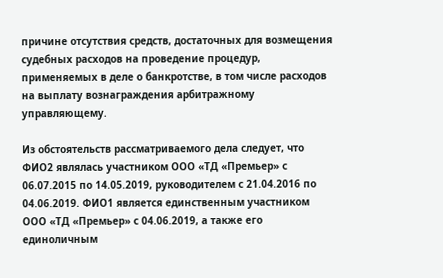причине отсутствия средств, достаточных для возмещения судебных расходов на проведение процедур, применяемых в деле о банкротстве, в том числе расходов на выплату вознаграждения арбитражному управляющему.

Из обстоятельств рассматриваемого дела следует, что ФИО2 являлась участником ООО «ТД «Премьер» с 06.07.2015 по 14.05.2019, руководителем с 21.04.2016 по 04.06.2019. ФИО1 является единственным участником ООО «ТД «Премьер» с 04.06.2019, а также его единоличным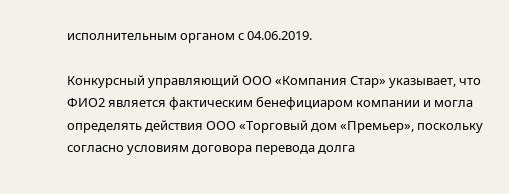исполнительным органом с 04.06.2019.

Конкурсный управляющий ООО «Компания Стар» указывает, что ФИО2 является фактическим бенефициаром компании и могла определять действия ООО «Торговый дом «Премьер», поскольку согласно условиям договора перевода долга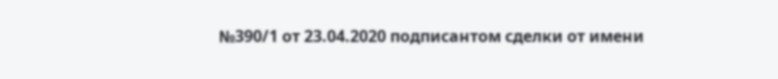№390/1 от 23.04.2020 подписантом сделки от имени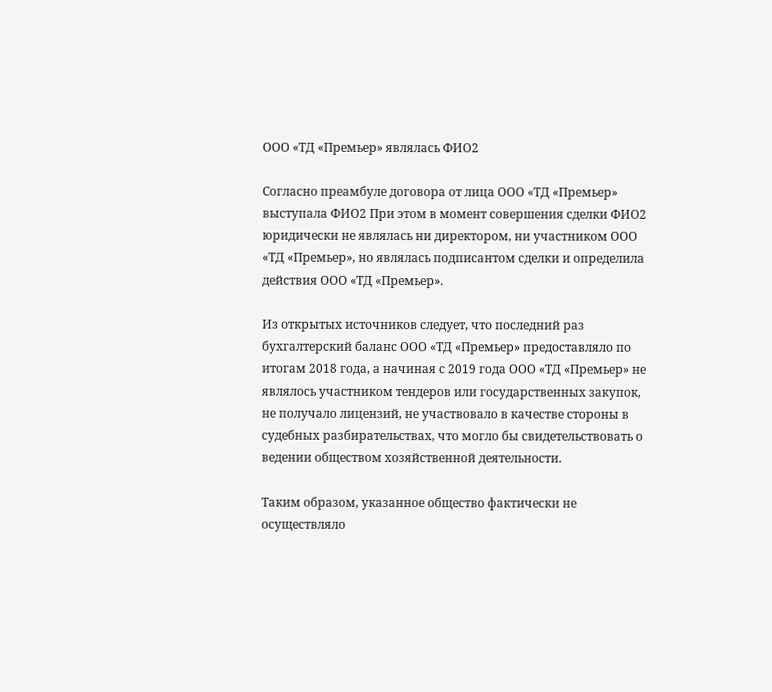ООО «ТД «Премьер» являлась ФИО2

Согласно преамбуле договора от лица ООО «ТД «Премьер» выступала ФИО2 При этом в момент совершения сделки ФИО2 юридически не являлась ни директором, ни участником ООО «ТД «Премьер», но являлась подписантом сделки и определила действия ООО «ТД «Премьер».

Из открытых источников следует, что последний раз бухгалтерский баланс ООО «ТД «Премьер» предоставляло по итогам 2018 года, а начиная с 2019 года ООО «ТД «Премьер» не являлось участником тендеров или государственных закупок, не получало лицензий, не участвовало в качестве стороны в судебных разбирательствах, что могло бы свидетельствовать о ведении обществом хозяйственной деятельности.

Таким образом, указанное общество фактически не осуществляло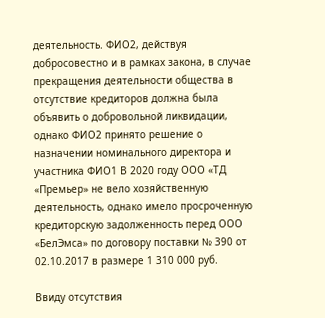деятельность. ФИО2, действуя добросовестно и в рамках закона, в случае прекращения деятельности общества в отсутствие кредиторов должна была объявить о добровольной ликвидации, однако ФИО2 принято решение о назначении номинального директора и участника ФИО1 В 2020 году ООО «ТД «Премьер» не вело хозяйственную деятельность, однако имело просроченную кредиторскую задолженность перед ООО «БелЭмса» по договору поставки № 390 от 02.10.2017 в размере 1 310 000 руб.

Ввиду отсутствия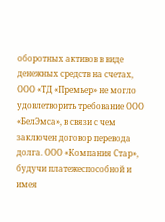оборотных активов в виде денежных средств на счетах, ООО «ТД «Премьер» не могло удовлетворить требование ООО «БелЭмса», в связи с чем заключен договор перевода долга. ООО «Компания Стар», будучи платежеспособной и имея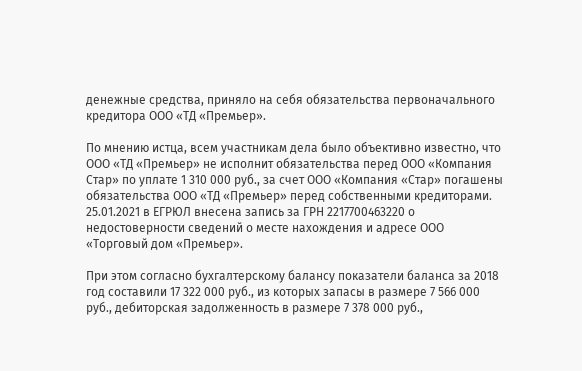денежные средства, приняло на себя обязательства первоначального кредитора ООО «ТД «Премьер».

По мнению истца, всем участникам дела было объективно известно, что ООО «ТД «Премьер» не исполнит обязательства перед ООО «Компания Стар» по уплате 1 310 000 руб., за счет ООО «Компания «Стар» погашены обязательства ООО «ТД «Премьер» перед собственными кредиторами. 25.01.2021 в ЕГРЮЛ внесена запись за ГРН 2217700463220 о недостоверности сведений о месте нахождения и адресе ООО «Торговый дом «Премьер».

При этом согласно бухгалтерскому балансу показатели баланса за 2018 год составили 17 322 000 руб., из которых запасы в размере 7 566 000 руб., дебиторская задолженность в размере 7 378 000 руб.,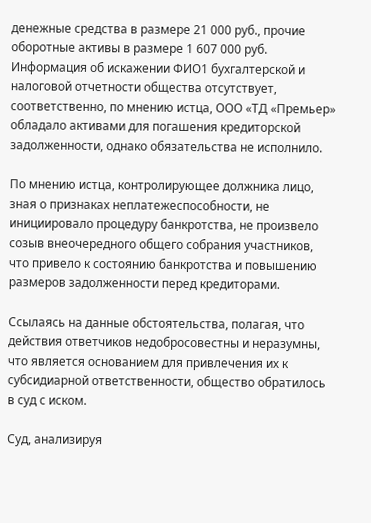денежные средства в размере 21 000 руб., прочие оборотные активы в размере 1 607 000 руб. Информация об искажении ФИО1 бухгалтерской и налоговой отчетности общества отсутствует, соответственно, по мнению истца, ООО «ТД «Премьер» обладало активами для погашения кредиторской задолженности, однако обязательства не исполнило.

По мнению истца, контролирующее должника лицо, зная о признаках неплатежеспособности, не инициировало процедуру банкротства, не произвело созыв внеочередного общего собрания участников, что привело к состоянию банкротства и повышению размеров задолженности перед кредиторами.

Ссылаясь на данные обстоятельства, полагая, что действия ответчиков недобросовестны и неразумны, что является основанием для привлечения их к субсидиарной ответственности, общество обратилось в суд с иском.

Суд, анализируя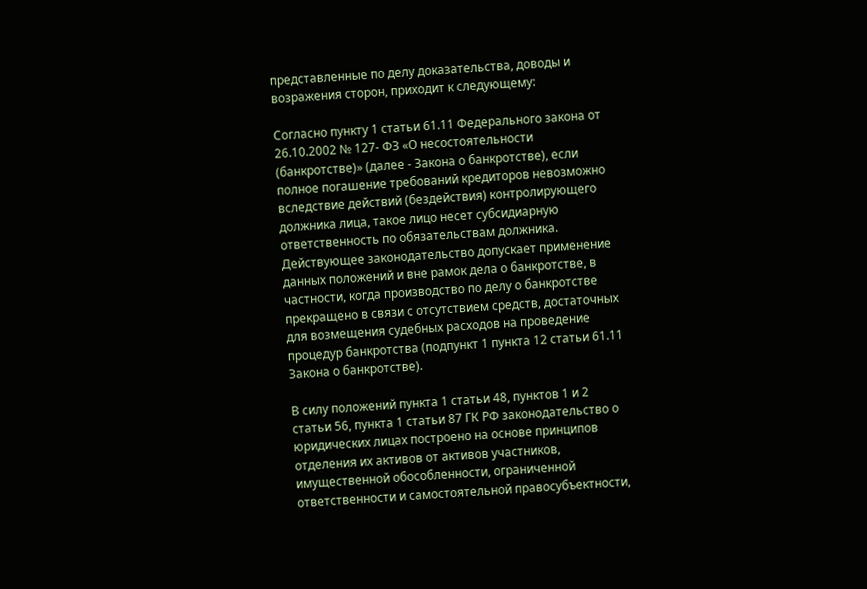представленные по делу доказательства, доводы и возражения сторон, приходит к следующему:

Согласно пункту 1 статьи 61.11 Федерального закона от 26.10.2002 № 127- ФЗ «О несостоятельности (банкротстве)» (далее - Закона о банкротстве), если полное погашение требований кредиторов невозможно вследствие действий (бездействия) контролирующего должника лица, такое лицо несет субсидиарную ответственность по обязательствам должника. Действующее законодательство допускает применение данных положений и вне рамок дела о банкротстве, в частности, когда производство по делу о банкротстве прекращено в связи с отсутствием средств, достаточных для возмещения судебных расходов на проведение процедур банкротства (подпункт 1 пункта 12 статьи 61.11 Закона о банкротстве).

В силу положений пункта 1 статьи 48, пунктов 1 и 2 статьи 56, пункта 1 статьи 87 ГК РФ законодательство о юридических лицах построено на основе принципов отделения их активов от активов участников, имущественной обособленности, ограниченной ответственности и самостоятельной правосубъектности,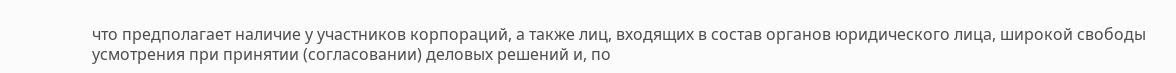что предполагает наличие у участников корпораций, а также лиц, входящих в состав органов юридического лица, широкой свободы усмотрения при принятии (согласовании) деловых решений и, по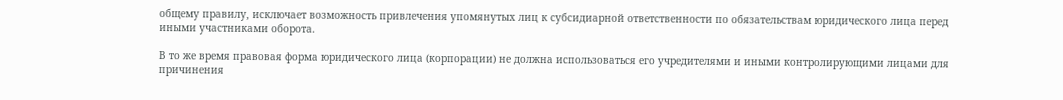общему правилу, исключает возможность привлечения упомянутых лиц к субсидиарной ответственности по обязательствам юридического лица перед иными участниками оборота.

В то же время правовая форма юридического лица (корпорации) не должна использоваться его учредителями и иными контролирующими лицами для причинения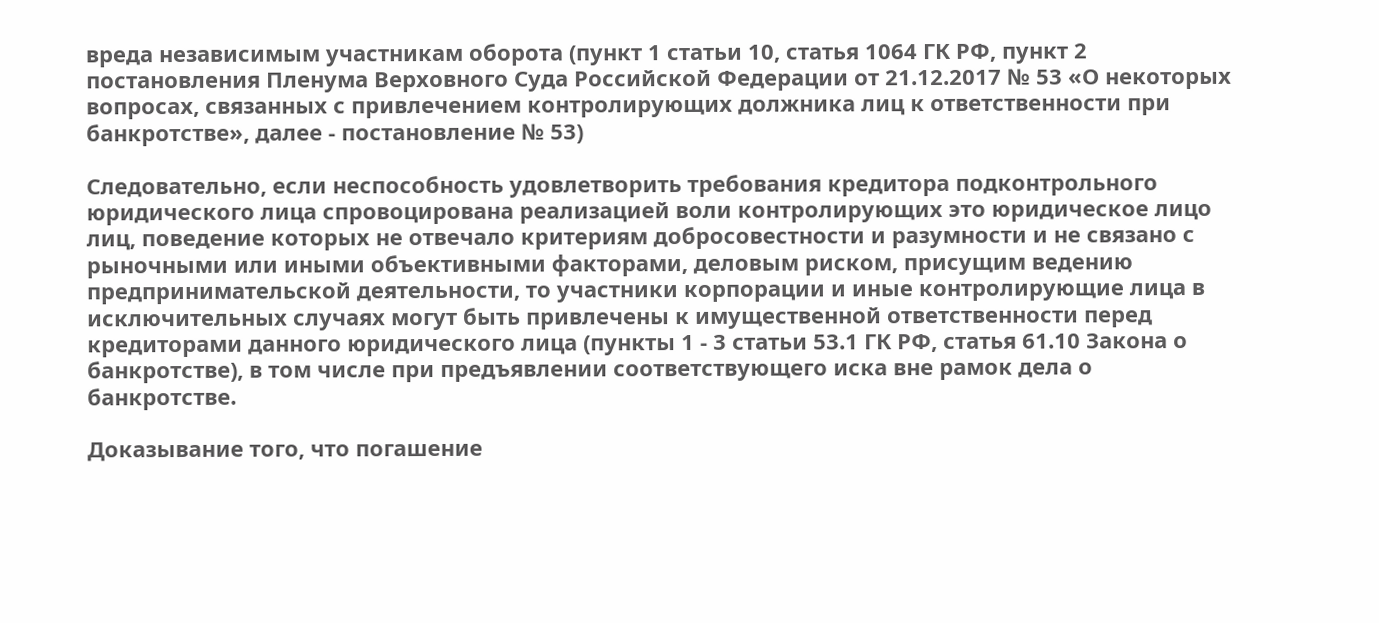вреда независимым участникам оборота (пункт 1 статьи 10, статья 1064 ГК РФ, пункт 2 постановления Пленума Верховного Суда Российской Федерации от 21.12.2017 № 53 «О некоторых вопросах, связанных с привлечением контролирующих должника лиц к ответственности при банкротстве», далее - постановление № 53)

Следовательно, если неспособность удовлетворить требования кредитора подконтрольного юридического лица спровоцирована реализацией воли контролирующих это юридическое лицо лиц, поведение которых не отвечало критериям добросовестности и разумности и не связано с рыночными или иными объективными факторами, деловым риском, присущим ведению предпринимательской деятельности, то участники корпорации и иные контролирующие лица в исключительных случаях могут быть привлечены к имущественной ответственности перед кредиторами данного юридического лица (пункты 1 - 3 статьи 53.1 ГК РФ, статья 61.10 Закона о банкротстве), в том числе при предъявлении соответствующего иска вне рамок дела о банкротстве.

Доказывание того, что погашение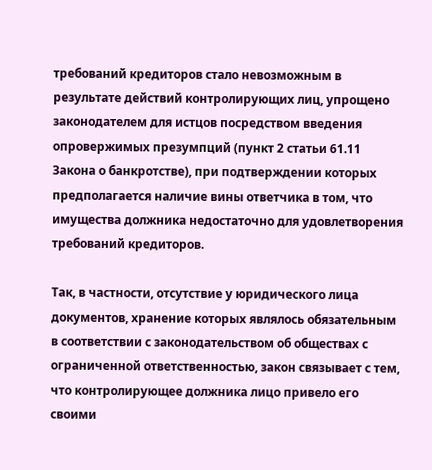требований кредиторов стало невозможным в результате действий контролирующих лиц, упрощено законодателем для истцов посредством введения опровержимых презумпций (пункт 2 статьи 61.11 Закона о банкротстве), при подтверждении которых предполагается наличие вины ответчика в том, что имущества должника недостаточно для удовлетворения требований кредиторов.

Так, в частности, отсутствие у юридического лица документов, хранение которых являлось обязательным в соответствии с законодательством об обществах с ограниченной ответственностью, закон связывает с тем, что контролирующее должника лицо привело его своими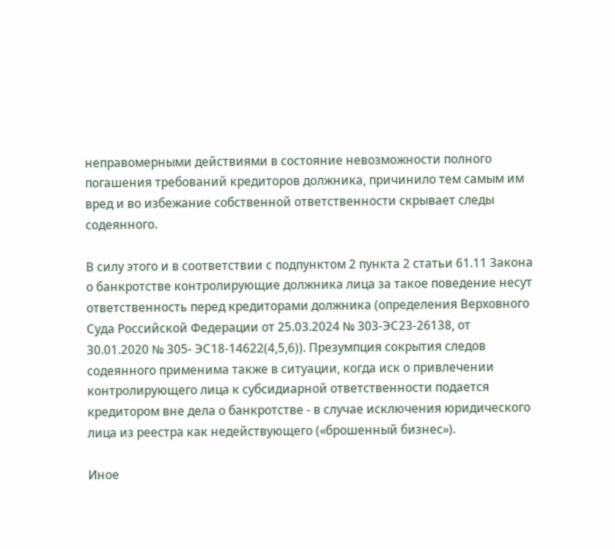неправомерными действиями в состояние невозможности полного погашения требований кредиторов должника, причинило тем самым им вред и во избежание собственной ответственности скрывает следы содеянного.

В силу этого и в соответствии с подпунктом 2 пункта 2 статьи 61.11 Закона о банкротстве контролирующие должника лица за такое поведение несут ответственность перед кредиторами должника (определения Верховного Суда Российской Федерации от 25.03.2024 № 303-ЭС23-26138, от 30.01.2020 № 305- ЭС18-14622(4,5,6)). Презумпция сокрытия следов содеянного применима также в ситуации, когда иск о привлечении контролирующего лица к субсидиарной ответственности подается кредитором вне дела о банкротстве - в случае исключения юридического лица из реестра как недействующего («брошенный бизнес»).

Иное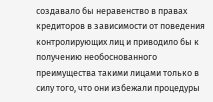создавало бы неравенство в правах кредиторов в зависимости от поведения контролирующих лиц и приводило бы к получению необоснованного преимущества такими лицами только в силу того, что они избежали процедуры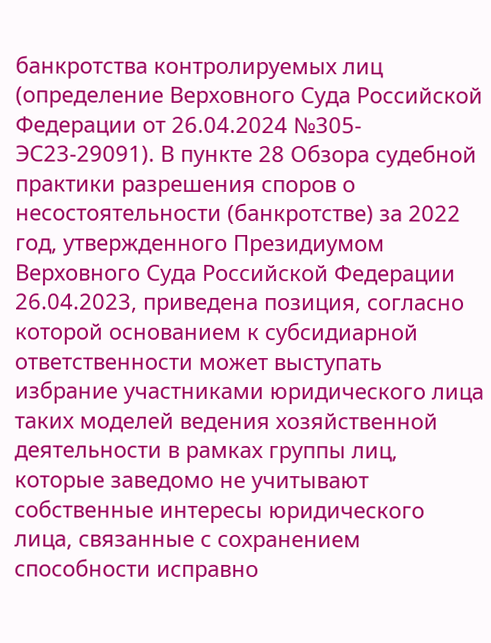банкротства контролируемых лиц (определение Верховного Суда Российской Федерации от 26.04.2024 №305-ЭС23-29091). В пункте 28 Обзора судебной практики разрешения споров о несостоятельности (банкротстве) за 2022 год, утвержденного Президиумом Верховного Суда Российской Федерации 26.04.2023, приведена позиция, согласно которой основанием к субсидиарной ответственности может выступать избрание участниками юридического лица таких моделей ведения хозяйственной деятельности в рамках группы лиц, которые заведомо не учитывают собственные интересы юридического лица, связанные с сохранением способности исправно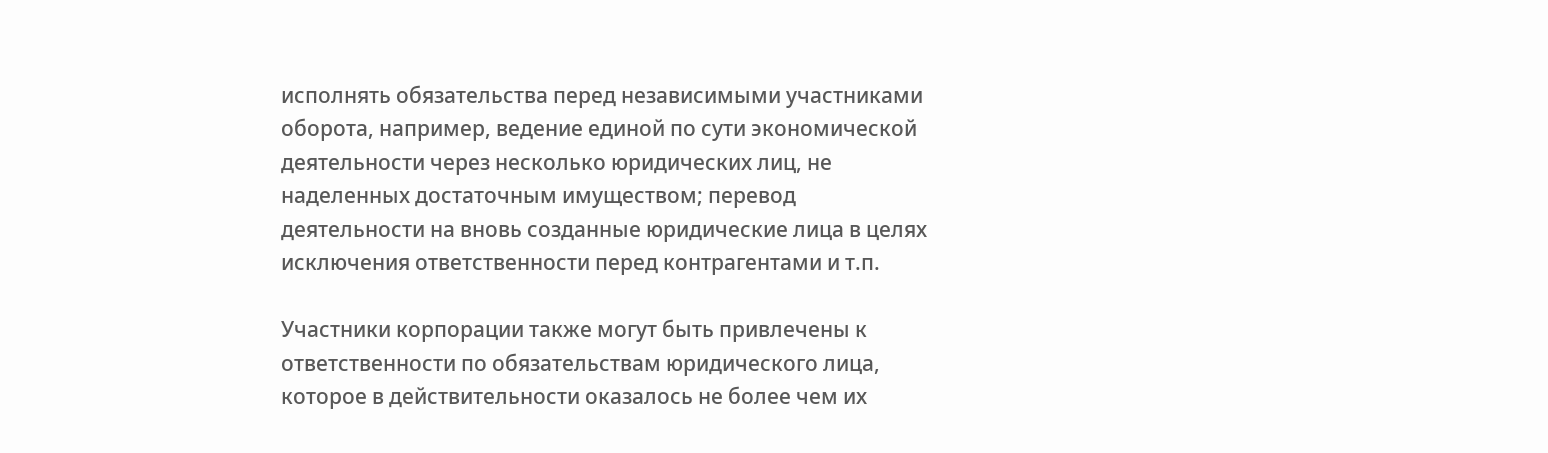исполнять обязательства перед независимыми участниками оборота, например, ведение единой по сути экономической деятельности через несколько юридических лиц, не наделенных достаточным имуществом; перевод деятельности на вновь созданные юридические лица в целях исключения ответственности перед контрагентами и т.п.

Участники корпорации также могут быть привлечены к ответственности по обязательствам юридического лица, которое в действительности оказалось не более чем их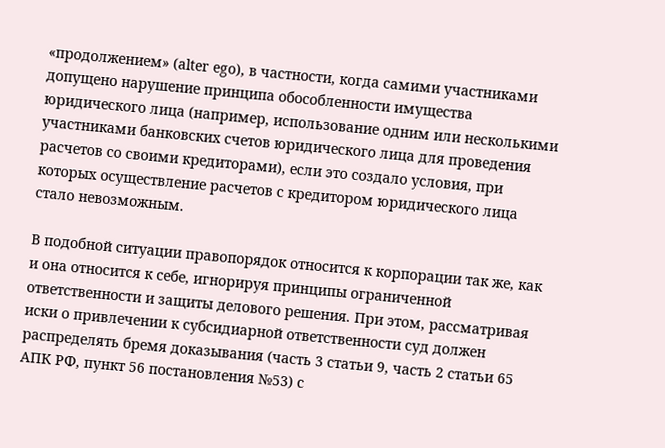«продолжением» (alter ego), в частности, когда самими участниками допущено нарушение принципа обособленности имущества юридического лица (например, использование одним или несколькими участниками банковских счетов юридического лица для проведения расчетов со своими кредиторами), если это создало условия, при которых осуществление расчетов с кредитором юридического лица стало невозможным.

В подобной ситуации правопорядок относится к корпорации так же, как и она относится к себе, игнорируя принципы ограниченной ответственности и защиты делового решения. При этом, рассматривая иски о привлечении к субсидиарной ответственности суд должен распределять бремя доказывания (часть 3 статьи 9, часть 2 статьи 65 АПК РФ, пункт 56 постановления №53) с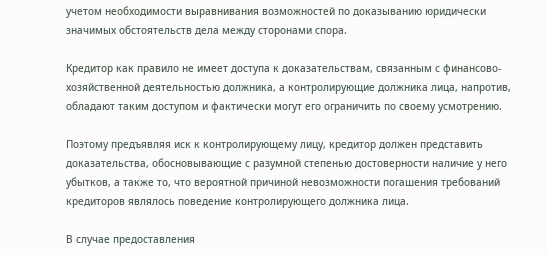учетом необходимости выравнивания возможностей по доказыванию юридически значимых обстоятельств дела между сторонами спора.

Кредитор как правило не имеет доступа к доказательствам, связанным с финансово-хозяйственной деятельностью должника, а контролирующие должника лица, напротив, обладают таким доступом и фактически могут его ограничить по своему усмотрению.

Поэтому предъявляя иск к контролирующему лицу, кредитор должен представить доказательства, обосновывающие с разумной степенью достоверности наличие у него убытков, а также то, что вероятной причиной невозможности погашения требований кредиторов являлось поведение контролирующего должника лица.

В случае предоставления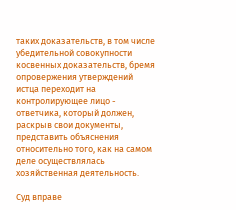таких доказательств, в том числе убедительной совокупности косвенных доказательств, бремя опровержения утверждений истца переходит на контролирующее лицо - ответчика, который должен, раскрыв свои документы, представить объяснения относительно того, как на самом деле осуществлялась хозяйственная деятельность.

Суд вправе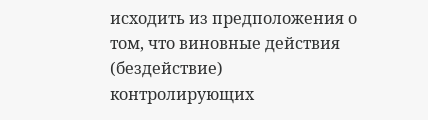исходить из предположения о том, что виновные действия (бездействие) контролирующих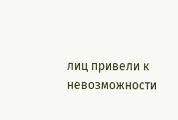лиц привели к невозможности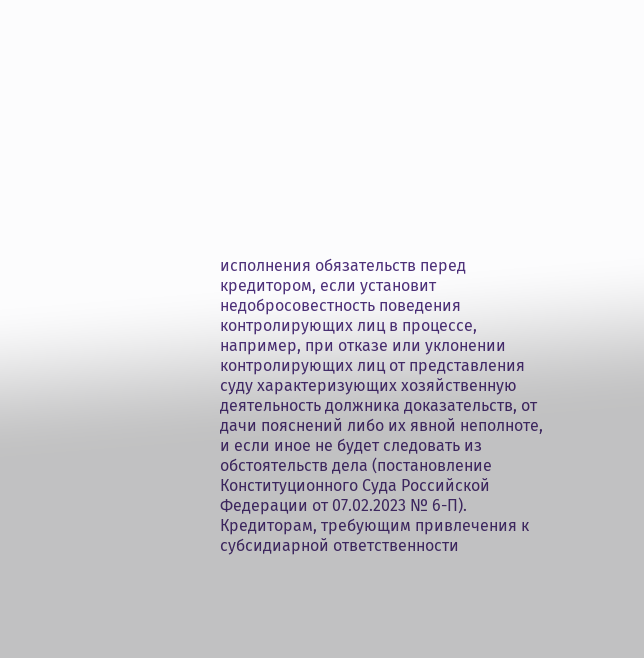исполнения обязательств перед кредитором, если установит недобросовестность поведения контролирующих лиц в процессе, например, при отказе или уклонении контролирующих лиц от представления суду характеризующих хозяйственную деятельность должника доказательств, от дачи пояснений либо их явной неполноте, и если иное не будет следовать из обстоятельств дела (постановление Конституционного Суда Российской Федерации от 07.02.2023 № 6-П). Кредиторам, требующим привлечения к субсидиарной ответственности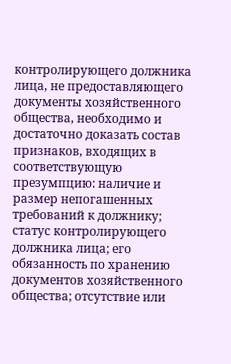контролирующего должника лица, не предоставляющего документы хозяйственного общества, необходимо и достаточно доказать состав признаков, входящих в соответствующую презумпцию: наличие и размер непогашенных требований к должнику; статус контролирующего должника лица; его обязанность по хранению документов хозяйственного общества; отсутствие или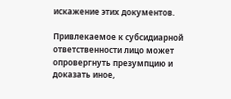искажение этих документов.

Привлекаемое к субсидиарной ответственности лицо может опровергнуть презумпцию и доказать иное,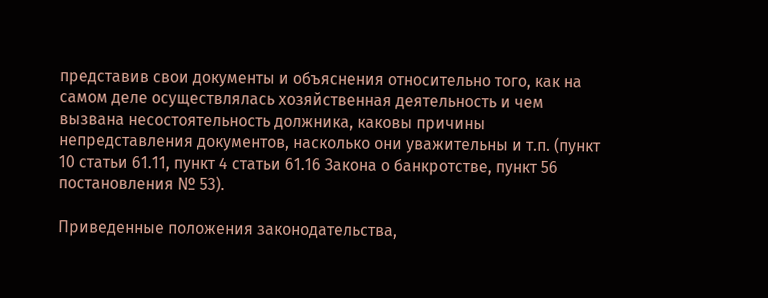представив свои документы и объяснения относительно того, как на самом деле осуществлялась хозяйственная деятельность и чем вызвана несостоятельность должника, каковы причины непредставления документов, насколько они уважительны и т.п. (пункт 10 статьи 61.11, пункт 4 статьи 61.16 Закона о банкротстве, пункт 56 постановления № 53).

Приведенные положения законодательства,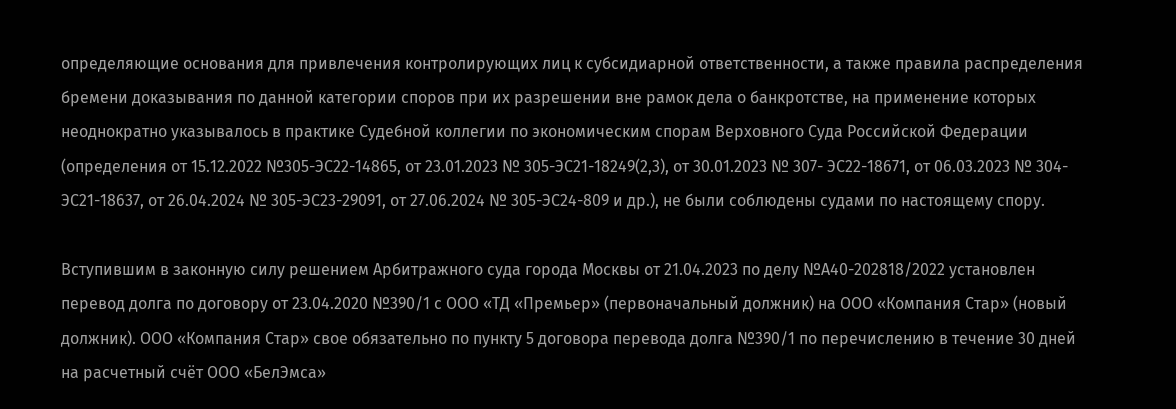определяющие основания для привлечения контролирующих лиц к субсидиарной ответственности, а также правила распределения бремени доказывания по данной категории споров при их разрешении вне рамок дела о банкротстве, на применение которых неоднократно указывалось в практике Судебной коллегии по экономическим спорам Верховного Суда Российской Федерации (определения от 15.12.2022 №305-ЭС22-14865, от 23.01.2023 № 305-ЭС21-18249(2,3), от 30.01.2023 № 307- ЭС22-18671, от 06.03.2023 № 304-ЭС21-18637, от 26.04.2024 № 305-ЭС23-29091, от 27.06.2024 № 305-ЭС24-809 и др.), не были соблюдены судами по настоящему спору.

Вступившим в законную силу решением Арбитражного суда города Москвы от 21.04.2023 по делу №А40-202818/2022 установлен перевод долга по договору от 23.04.2020 №390/1 с ООО «ТД «Премьер» (первоначальный должник) на ООО «Компания Стар» (новый должник). ООО «Компания Стар» свое обязательно по пункту 5 договора перевода долга №390/1 по перечислению в течение 30 дней на расчетный счёт ООО «БелЭмса»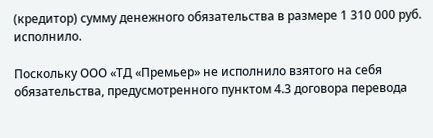(кредитор) сумму денежного обязательства в размере 1 310 000 руб. исполнило.

Поскольку ООО «ТД «Премьер» не исполнило взятого на себя обязательства, предусмотренного пунктом 4.3 договора перевода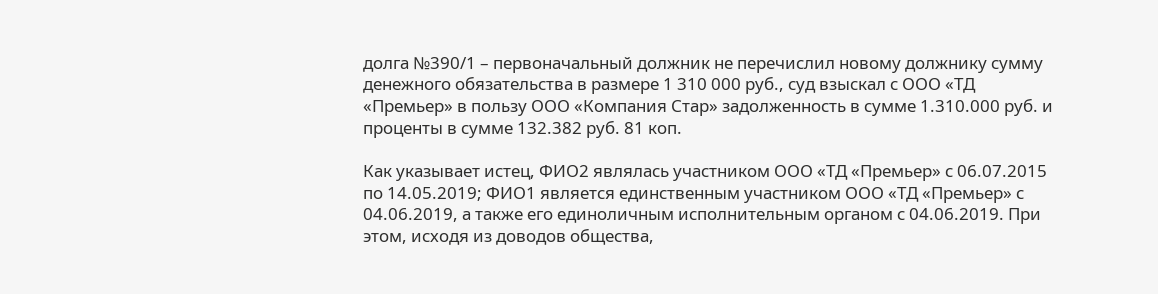долга №390/1 – первоначальный должник не перечислил новому должнику сумму денежного обязательства в размере 1 310 000 руб., суд взыскал с ООО «ТД «Премьер» в пользу ООО «Компания Стар» задолженность в сумме 1.310.000 руб. и проценты в сумме 132.382 руб. 81 коп.

Как указывает истец, ФИО2 являлась участником ООО «ТД «Премьер» с 06.07.2015 по 14.05.2019; ФИО1 является единственным участником ООО «ТД «Премьер» с 04.06.2019, а также его единоличным исполнительным органом с 04.06.2019. При этом, исходя из доводов общества,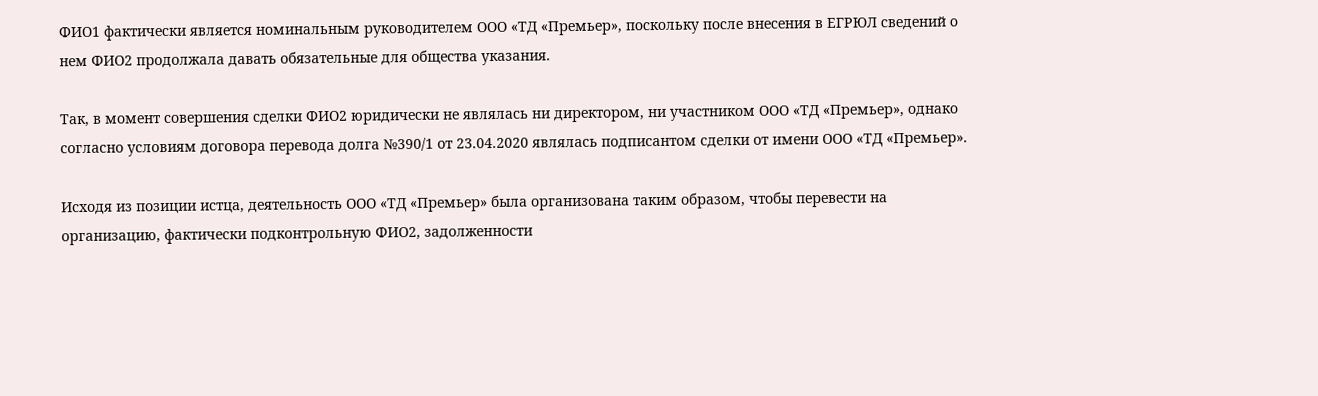ФИО1 фактически является номинальным руководителем ООО «ТД «Премьер», поскольку после внесения в ЕГРЮЛ сведений о нем ФИО2 продолжала давать обязательные для общества указания.

Так, в момент совершения сделки ФИО2 юридически не являлась ни директором, ни участником ООО «ТД «Премьер», однако согласно условиям договора перевода долга №390/1 от 23.04.2020 являлась подписантом сделки от имени ООО «ТД «Премьер».

Исходя из позиции истца, деятельность ООО «ТД «Премьер» была организована таким образом, чтобы перевести на организацию, фактически подконтрольную ФИО2, задолженности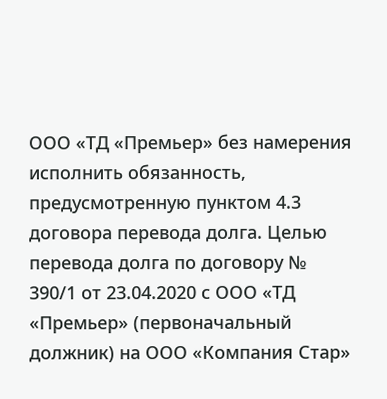ООО «ТД «Премьер» без намерения исполнить обязанность, предусмотренную пунктом 4.3 договора перевода долга. Целью перевода долга по договору № 390/1 от 23.04.2020 с ООО «ТД «Премьер» (первоначальный должник) на ООО «Компания Стар»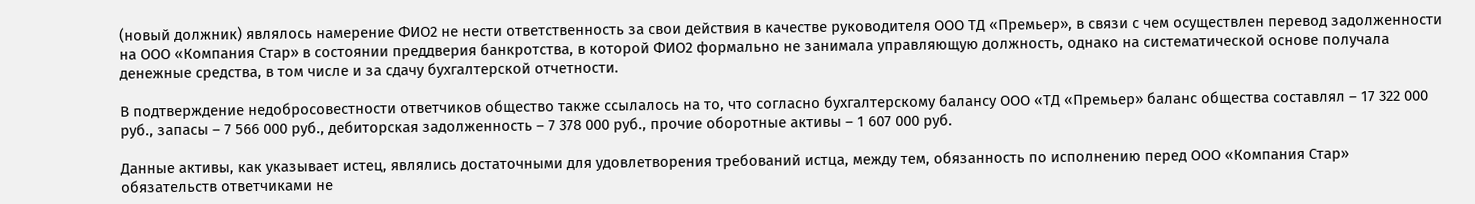(новый должник) являлось намерение ФИО2 не нести ответственность за свои действия в качестве руководителя ООО ТД «Премьер», в связи с чем осуществлен перевод задолженности на ООО «Компания Стар» в состоянии преддверия банкротства, в которой ФИО2 формально не занимала управляющую должность, однако на систематической основе получала денежные средства, в том числе и за сдачу бухгалтерской отчетности.

В подтверждение недобросовестности ответчиков общество также ссылалось на то, что согласно бухгалтерскому балансу ООО «ТД «Премьер» баланс общества составлял – 17 322 000 руб., запасы – 7 566 000 руб., дебиторская задолженность – 7 378 000 руб., прочие оборотные активы – 1 607 000 руб.

Данные активы, как указывает истец, являлись достаточными для удовлетворения требований истца, между тем, обязанность по исполнению перед ООО «Компания Стар» обязательств ответчиками не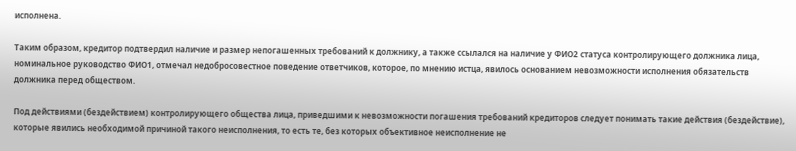исполнена.

Таким образом, кредитор подтвердил наличие и размер непогашенных требований к должнику, а также ссылался на наличие у ФИО2 статуса контролирующего должника лица, номинальное руководство ФИО1, отмечал недобросовестное поведение ответчиков, которое, по мнению истца, явилось основанием невозможности исполнения обязательств должника перед обществом.

Под действиями (бездействием) контролирующего общества лица, приведшими к невозможности погашения требований кредиторов следует понимать такие действия (бездействие), которые явились необходимой причиной такого неисполнения, то есть те, без которых объективное неисполнение не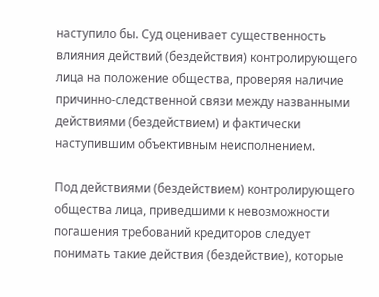наступило бы. Суд оценивает существенность влияния действий (бездействия) контролирующего лица на положение общества, проверяя наличие причинно-следственной связи между названными действиями (бездействием) и фактически наступившим объективным неисполнением.

Под действиями (бездействием) контролирующего общества лица, приведшими к невозможности погашения требований кредиторов следует понимать такие действия (бездействие), которые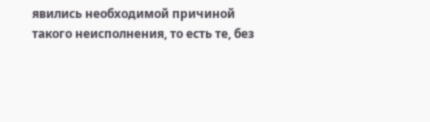явились необходимой причиной такого неисполнения, то есть те, без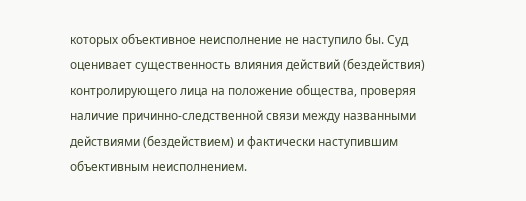которых объективное неисполнение не наступило бы. Суд оценивает существенность влияния действий (бездействия) контролирующего лица на положение общества, проверяя наличие причинно-следственной связи между названными действиями (бездействием) и фактически наступившим объективным неисполнением.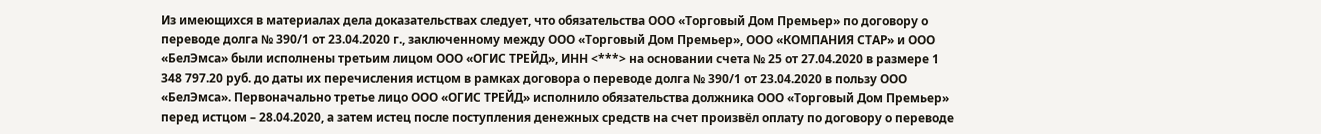Из имеющихся в материалах дела доказательствах следует, что обязательства ООО «Торговый Дом Премьер» по договору о переводе долга № 390/1 от 23.04.2020 г., заключенному между ООО «Торговый Дом Премьер», ООО «КОМПАНИЯ СТАР» и ООО «БелЭмса» были исполнены третьим лицом ООО «ОГИС ТРЕЙД», ИНН <***> на основании счета № 25 от 27.04.2020 в размере 1 348 797.20 руб. до даты их перечисления истцом в рамках договора о переводе долга № 390/1 от 23.04.2020 в пользу ООО «БелЭмса». Первоначально третье лицо ООО «ОГИС ТРЕЙД» исполнило обязательства должника ООО «Торговый Дом Премьер» перед истцом – 28.04.2020, а затем истец после поступления денежных средств на счет произвёл оплату по договору о переводе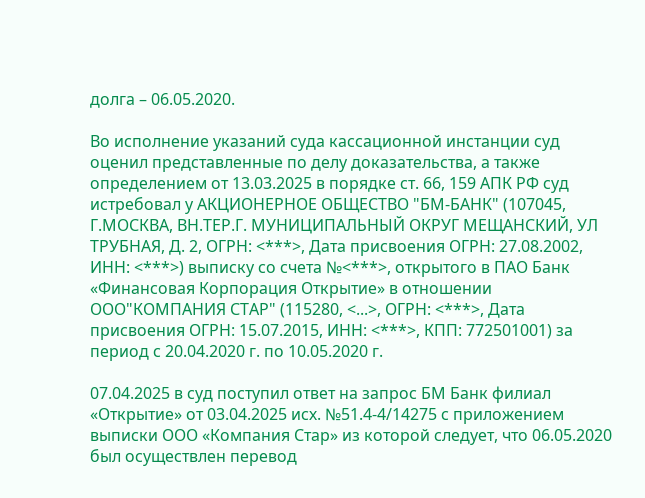долга – 06.05.2020.

Во исполнение указаний суда кассационной инстанции суд оценил представленные по делу доказательства, а также определением от 13.03.2025 в порядке ст. 66, 159 АПК РФ суд истребовал у АКЦИОНЕРНОЕ ОБЩЕСТВО "БМ-БАНК" (107045, Г.МОСКВА, ВН.ТЕР.Г. МУНИЦИПАЛЬНЫЙ ОКРУГ МЕЩАНСКИЙ, УЛ ТРУБНАЯ, Д. 2, ОГРН: <***>, Дата присвоения ОГРН: 27.08.2002, ИНН: <***>) выписку со счета №<***>, открытого в ПАО Банк «Финансовая Корпорация Открытие» в отношении ООО"КОМПАНИЯ СТАР" (115280, <...>, ОГРН: <***>, Дата присвоения ОГРН: 15.07.2015, ИНН: <***>, КПП: 772501001) за период с 20.04.2020 г. по 10.05.2020 г.

07.04.2025 в суд поступил ответ на запрос БМ Банк филиал «Открытие» от 03.04.2025 исх. №51.4-4/14275 с приложением выписки ООО «Компания Стар» из которой следует, что 06.05.2020 был осуществлен перевод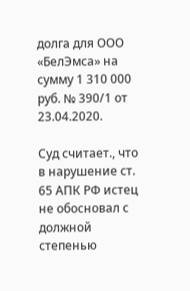долга для ООО «БелЭмса» на сумму 1 310 000 руб. № 390/1 от 23.04.2020.

Суд считает., что в нарушение ст. 65 АПК РФ истец не обосновал с должной степенью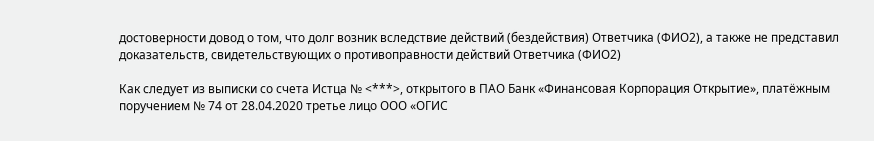достоверности довод о том, что долг возник вследствие действий (бездействия) Ответчика (ФИО2), а также не представил доказательств, свидетельствующих о противоправности действий Ответчика (ФИО2)

Как следует из выписки со счета Истца № <***>, открытого в ПАО Банк «Финансовая Корпорация Открытие», платёжным поручением № 74 от 28.04.2020 третье лицо ООО «ОГИС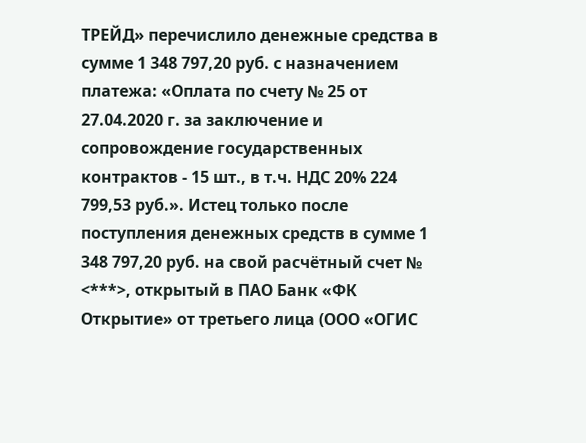ТРЕЙД» перечислило денежные средства в сумме 1 348 797,20 руб. с назначением платежа: «Оплата по счету № 25 от 27.04.2020 г. за заключение и сопровождение государственных контрактов - 15 шт., в т.ч. НДС 20% 224 799,53 руб.». Истец только после поступления денежных средств в сумме 1 348 797,20 руб. на свой расчётный счет № <***>, открытый в ПАО Банк «ФК Открытие» от третьего лица (ООО «ОГИС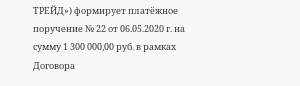ТРЕЙД») формирует платёжное поручение № 22 от 06.05.2020 г. на сумму 1 300 000,00 руб. в рамках Договора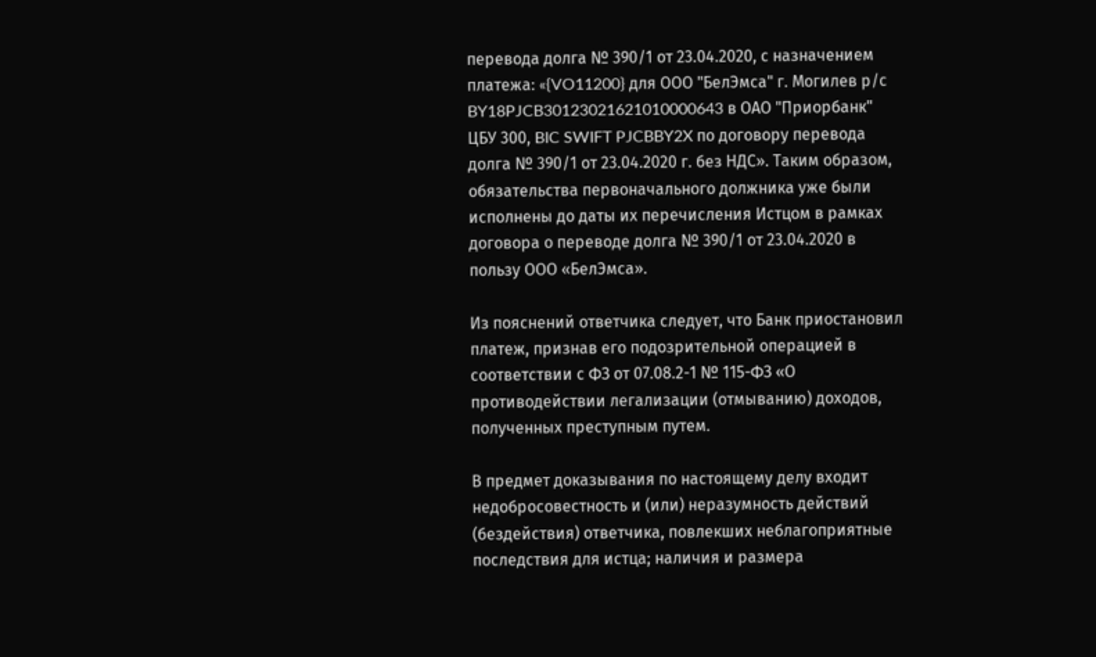перевода долга № 390/1 от 23.04.2020, с назначением платежа: «{VO11200} для ООО "БелЭмса" г. Могилев р/с BY18PJCB30123021621010000643 в ОАО "Приорбанк" ЦБУ 300, BIC SWIFT PJCBBY2X по договору перевода долга № 390/1 от 23.04.2020 г. без НДС». Таким образом, обязательства первоначального должника уже были исполнены до даты их перечисления Истцом в рамках договора о переводе долга № 390/1 от 23.04.2020 в пользу ООО «БелЭмса».

Из пояснений ответчика следует, что Банк приостановил платеж, признав его подозрительной операцией в соответствии с ФЗ от 07.08.2-1 № 115-ФЗ «О противодействии легализации (отмыванию) доходов, полученных преступным путем.

В предмет доказывания по настоящему делу входит недобросовестность и (или) неразумность действий (бездействия) ответчика, повлекших неблагоприятные последствия для истца; наличия и размера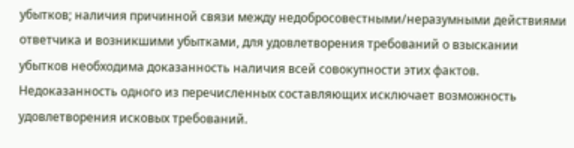убытков; наличия причинной связи между недобросовестными/неразумными действиями ответчика и возникшими убытками, для удовлетворения требований о взыскании убытков необходима доказанность наличия всей совокупности этих фактов. Недоказанность одного из перечисленных составляющих исключает возможность удовлетворения исковых требований.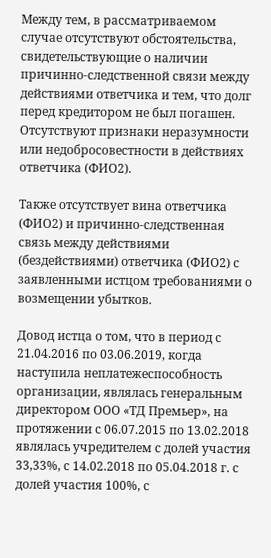Между тем, в рассматриваемом случае отсутствуют обстоятельства, свидетельствующие о наличии причинно-следственной связи между действиями ответчика и тем, что долг перед кредитором не был погашен. Отсутствуют признаки неразумности или недобросовестности в действиях ответчика (ФИО2).

Также отсутствует вина ответчика (ФИО2) и причинно-следственная связь между действиями (бездействиями) ответчика (ФИО2) с заявленными истцом требованиями о возмещении убытков.

Довод истца о том, что в период с 21.04.2016 по 03.06.2019, когда наступила неплатежеспособность организации, являлась генеральным директором ООО «ТД Премьер», на протяжении с 06.07.2015 по 13.02.2018 являлась учредителем с долей участия 33,33%, с 14.02.2018 по 05.04.2018 г. с долей участия 100%, с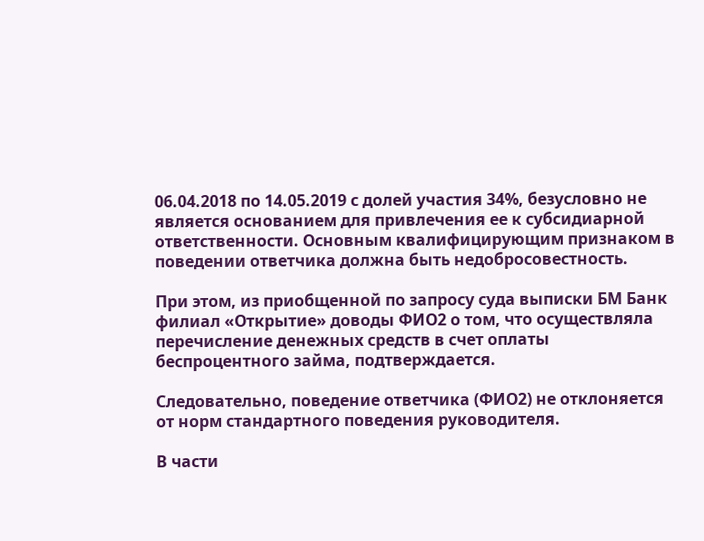06.04.2018 по 14.05.2019 с долей участия 34%, безусловно не является основанием для привлечения ее к субсидиарной ответственности. Основным квалифицирующим признаком в поведении ответчика должна быть недобросовестность.

При этом, из приобщенной по запросу суда выписки БМ Банк филиал «Открытие» доводы ФИО2 о том, что осуществляла перечисление денежных средств в счет оплаты беспроцентного займа, подтверждается.

Следовательно, поведение ответчика (ФИО2) не отклоняется от норм стандартного поведения руководителя.

В части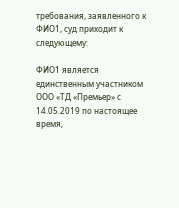требования, заявленного к ФИО1, суд приходит к следующему:

ФИО1 является единственным участником ООО «ТД «Премьер» с 14.05.2019 по настоящее время,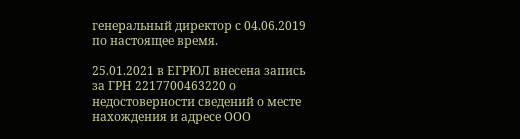генеральный директор с 04.06.2019 по настоящее время.

25.01.2021 в ЕГРЮЛ внесена запись за ГРН 2217700463220 о недостоверности сведений о месте нахождения и адресе ООО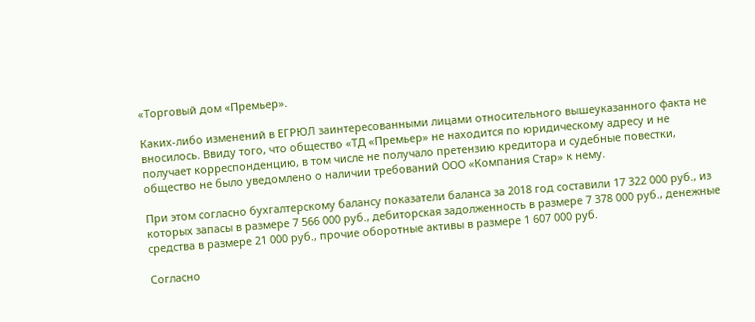«Торговый дом «Премьер».

Каких-либо изменений в ЕГРЮЛ заинтересованными лицами относительного вышеуказанного факта не вносилось. Ввиду того, что общество «ТД «Премьер» не находится по юридическому адресу и не получает корреспонденцию, в том числе не получало претензию кредитора и судебные повестки, общество не было уведомлено о наличии требований ООО «Компания Стар» к нему.

При этом согласно бухгалтерскому балансу показатели баланса за 2018 год составили 17 322 000 руб., из которых запасы в размере 7 566 000 руб., дебиторская задолженность в размере 7 378 000 руб., денежные средства в размере 21 000 руб., прочие оборотные активы в размере 1 607 000 руб.

Согласно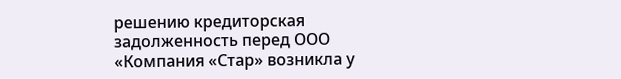решению кредиторская задолженность перед ООО «Компания «Стар» возникла у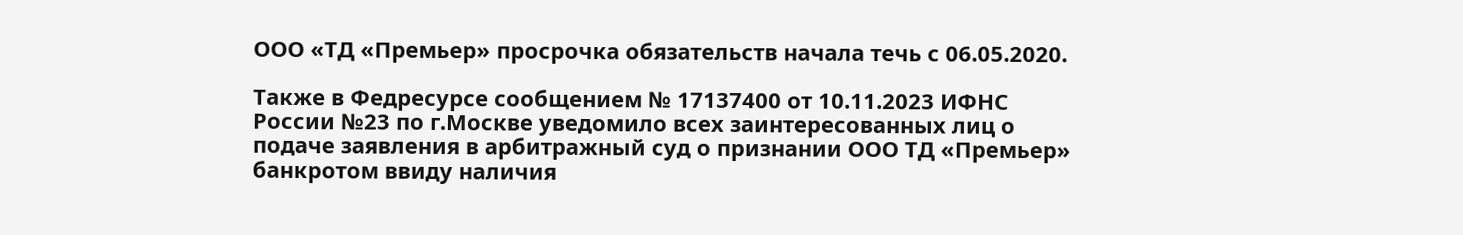ООО «ТД «Премьер» просрочка обязательств начала течь с 06.05.2020.

Также в Федресурсе сообщением № 17137400 от 10.11.2023 ИФНС России №23 по г.Москве уведомило всех заинтересованных лиц о подаче заявления в арбитражный суд о признании ООО ТД «Премьер» банкротом ввиду наличия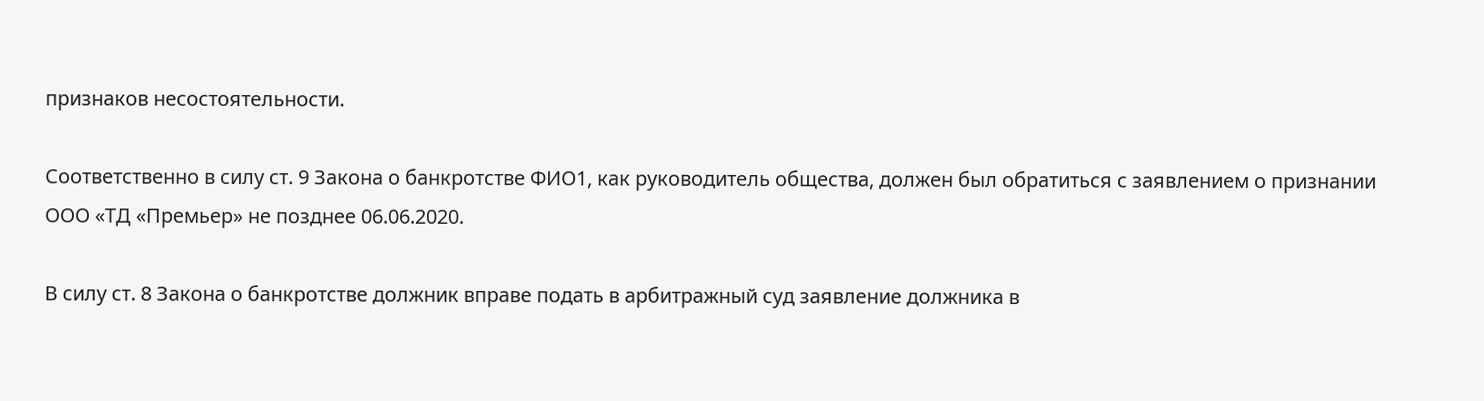признаков несостоятельности.

Соответственно в силу ст. 9 Закона о банкротстве ФИО1, как руководитель общества, должен был обратиться с заявлением о признании ООО «ТД «Премьер» не позднее 06.06.2020.

В силу ст. 8 Закона о банкротстве должник вправе подать в арбитражный суд заявление должника в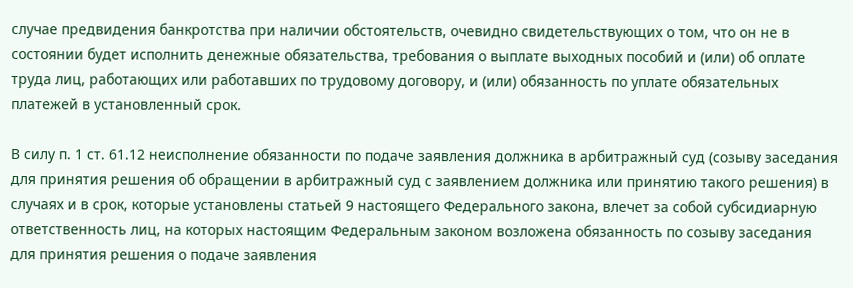случае предвидения банкротства при наличии обстоятельств, очевидно свидетельствующих о том, что он не в состоянии будет исполнить денежные обязательства, требования о выплате выходных пособий и (или) об оплате труда лиц, работающих или работавших по трудовому договору, и (или) обязанность по уплате обязательных платежей в установленный срок.

В силу п. 1 ст. 61.12 неисполнение обязанности по подаче заявления должника в арбитражный суд (созыву заседания для принятия решения об обращении в арбитражный суд с заявлением должника или принятию такого решения) в случаях и в срок, которые установлены статьей 9 настоящего Федерального закона, влечет за собой субсидиарную ответственность лиц, на которых настоящим Федеральным законом возложена обязанность по созыву заседания для принятия решения о подаче заявления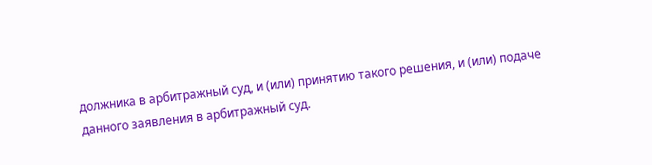должника в арбитражный суд, и (или) принятию такого решения, и (или) подаче данного заявления в арбитражный суд.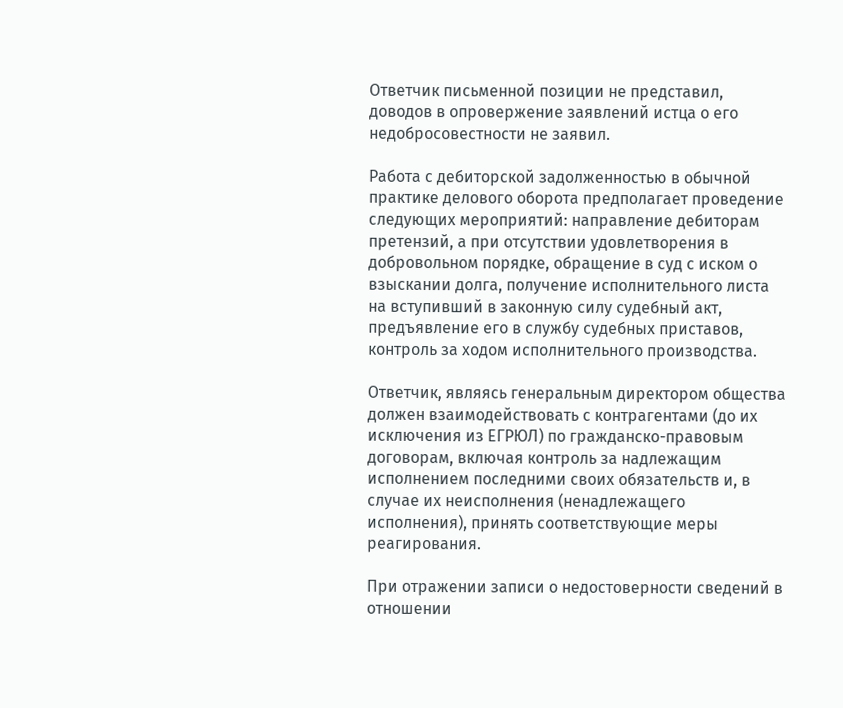Ответчик письменной позиции не представил, доводов в опровержение заявлений истца о его недобросовестности не заявил.

Работа с дебиторской задолженностью в обычной практике делового оборота предполагает проведение следующих мероприятий: направление дебиторам претензий, а при отсутствии удовлетворения в добровольном порядке, обращение в суд с иском о взыскании долга, получение исполнительного листа на вступивший в законную силу судебный акт, предъявление его в службу судебных приставов, контроль за ходом исполнительного производства.

Ответчик, являясь генеральным директором общества должен взаимодействовать с контрагентами (до их исключения из ЕГРЮЛ) по гражданско-правовым договорам, включая контроль за надлежащим исполнением последними своих обязательств и, в случае их неисполнения (ненадлежащего исполнения), принять соответствующие меры реагирования.

При отражении записи о недостоверности сведений в отношении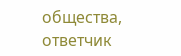общества, ответчик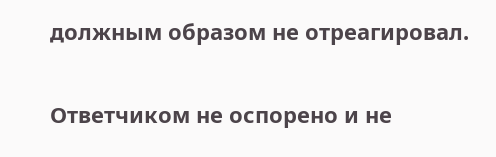должным образом не отреагировал.

Ответчиком не оспорено и не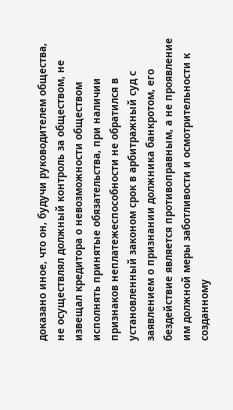доказано иное, что он, будучи руководителем общества, не осуществлял должный контроль за обществом, не извещал кредитора о невозможности обществом исполнять принятые обязательства, при наличии признаков неплатежеспособности не обратился в установленный законом срок в арбитражный суд с заявлением о признании должника банкротом, его бездействие является противоправным, а не проявление им должной меры заботливости и осмотрительности к созданному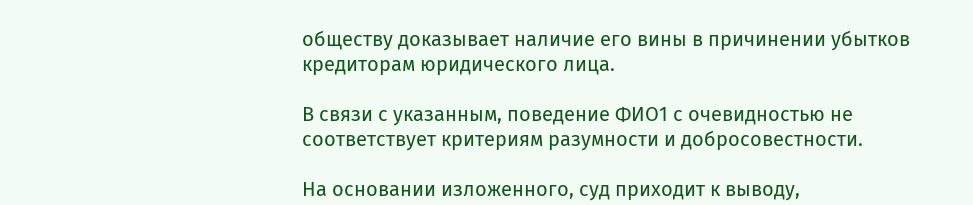обществу доказывает наличие его вины в причинении убытков кредиторам юридического лица.

В связи с указанным, поведение ФИО1 с очевидностью не соответствует критериям разумности и добросовестности.

На основании изложенного, суд приходит к выводу,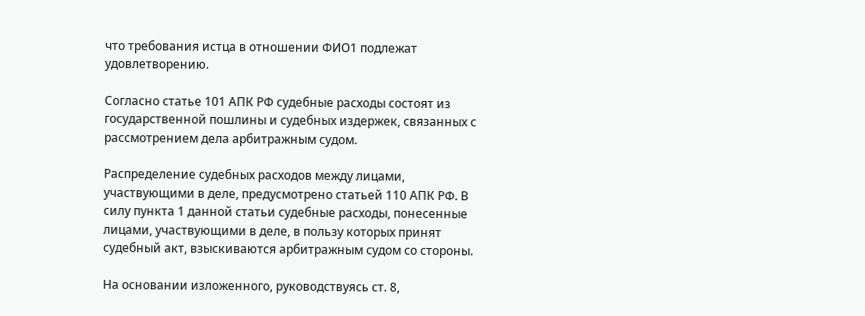что требования истца в отношении ФИО1 подлежат удовлетворению.

Согласно статье 101 АПК РФ судебные расходы состоят из государственной пошлины и судебных издержек, связанных с рассмотрением дела арбитражным судом.

Распределение судебных расходов между лицами, участвующими в деле, предусмотрено статьей 110 АПК РФ. В силу пункта 1 данной статьи судебные расходы, понесенные лицами, участвующими в деле, в пользу которых принят судебный акт, взыскиваются арбитражным судом со стороны.

На основании изложенного, руководствуясь ст. 8,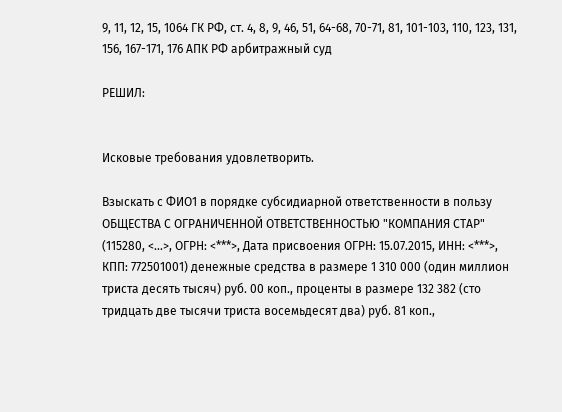9, 11, 12, 15, 1064 ГК РФ, ст. 4, 8, 9, 46, 51, 64-68, 70-71, 81, 101-103, 110, 123, 131, 156, 167-171, 176 АПК РФ арбитражный суд

РЕШИЛ:


Исковые требования удовлетворить.

Взыскать с ФИО1 в порядке субсидиарной ответственности в пользу ОБЩЕСТВА С ОГРАНИЧЕННОЙ ОТВЕТСТВЕННОСТЬЮ "КОМПАНИЯ СТАР" (115280, <...>, ОГРН: <***>, Дата присвоения ОГРН: 15.07.2015, ИНН: <***>, КПП: 772501001) денежные средства в размере 1 310 000 (один миллион триста десять тысяч) руб. 00 коп., проценты в размере 132 382 (сто тридцать две тысячи триста восемьдесят два) руб. 81 коп.,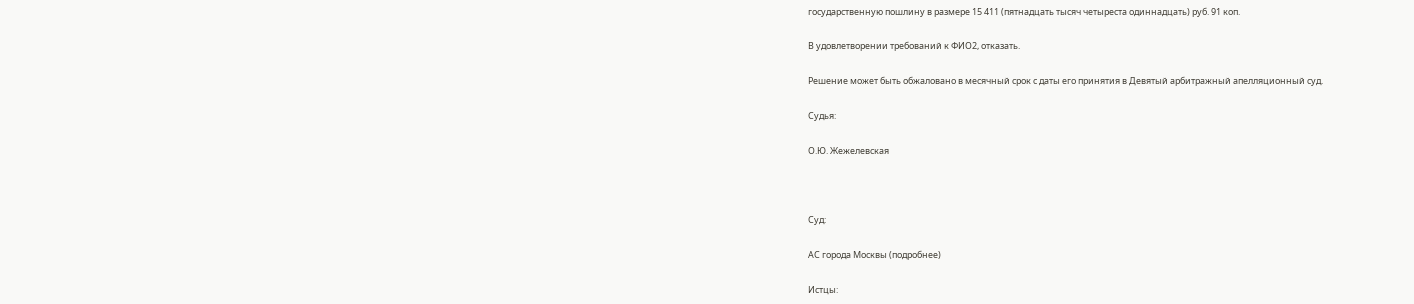государственную пошлину в размере 15 411 (пятнадцать тысяч четыреста одиннадцать) руб. 91 коп.

В удовлетворении требований к ФИО2, отказать.

Решение может быть обжаловано в месячный срок с даты его принятия в Девятый арбитражный апелляционный суд.

Судья:

О.Ю. Жежелевская



Суд:

АС города Москвы (подробнее)

Истцы: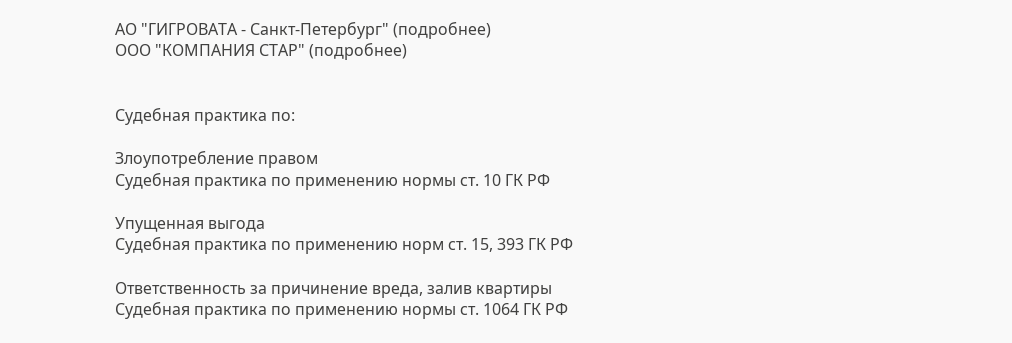АО "ГИГРОВАТА - Санкт-Петербург" (подробнее)
ООО "КОМПАНИЯ СТАР" (подробнее)


Судебная практика по:

Злоупотребление правом
Судебная практика по применению нормы ст. 10 ГК РФ

Упущенная выгода
Судебная практика по применению норм ст. 15, 393 ГК РФ

Ответственность за причинение вреда, залив квартиры
Судебная практика по применению нормы ст. 1064 ГК РФ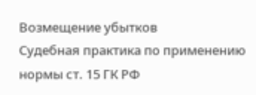Возмещение убытков
Судебная практика по применению нормы ст. 15 ГК РФ